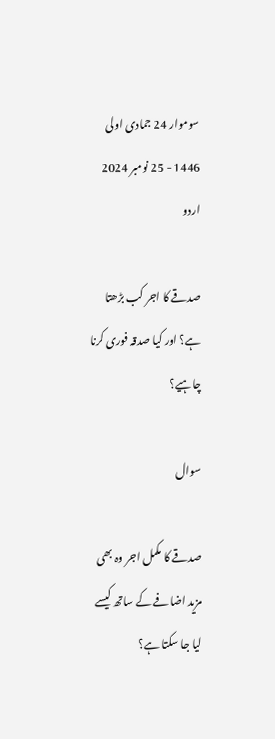سوموار 24 جمادی اولی 1446 - 25 نومبر 2024
اردو

صدقے کا اجر کب بڑھتا ہے؟ اور کیا صدقہ فوری کرنا چاہیے؟

سوال

صدقے کا مکمل اجر وہ بھی مزید اضافے کے ساتھ کیسے لیا جا سکتا ہے؟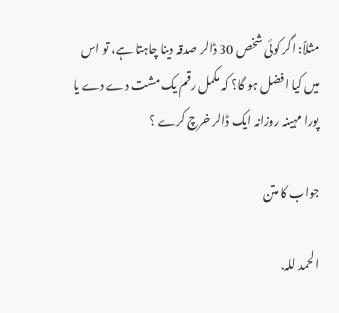مثلاً: اگر کوئی شخص 30 ڈالر صدقہ دینا چاہتا ہے، تو اس میں کیا افضل ہو گا؟ کہ مکمل رقم یک مشت دے دے یا پورا مہینہ روزانہ ایک ڈالر خرچ کرے ؟

جواب کا متن

الحمد للہ.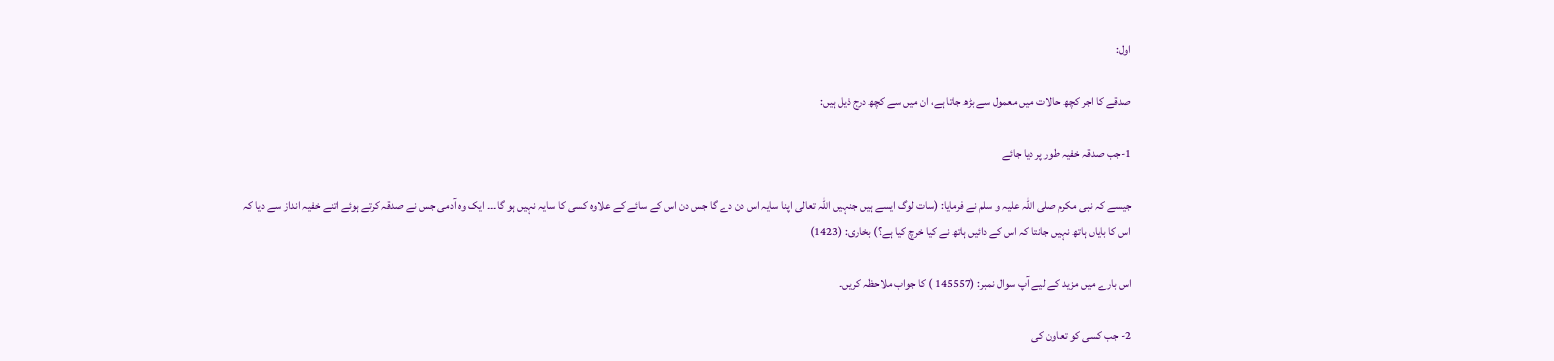اول:

صدقے کا اجر کچھ حالات میں معمول سے بڑھ جاتا ہے، ان میں سے کچھ درج ذیل ہیں:

1-جب صدقہ خفیہ طور پر دیا جائے

جیسے کہ نبی مکرم صلی اللہ علیہ و سلم نے فرمایا: (سات لوگ ایسے ہیں جنہیں اللہ تعالی اپنا سایہ اس دن دے گا جس دن اس کے سائے کے علاوہ کسی کا سایہ نہیں ہو گا۔۔۔ ایک وہ آدمی جس نے صدقہ کرتے ہوئے اتنے خفیہ انداز سے دیا کہ اس کا بایاں ہاتھ نہیں جانتا کہ اس کے دائیں ہاتھ نے کیا خرچ کیا ہے؟) بخاری: (1423)

اس بارے میں مزید کے لیے آپ سوال نمبر: (145557 ) کا جواب ملاحظہ کریں۔

2- جب کسی کو تعاون کی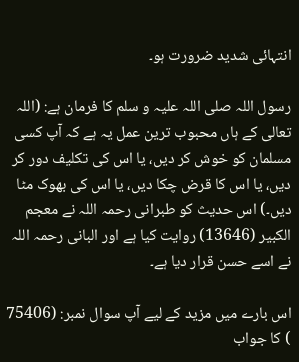انتہائی شدید ضرورت ہو۔

رسول اللہ صلی اللہ علیہ و سلم کا فرمان ہے: (اللہ تعالی کے ہاں محبوب ترین عمل یہ ہے کہ آپ کسی مسلمان کو خوش کر دیں، یا اس کی تکلیف دور کر دیں، یا اس کا قرض چکا دیں، یا اس کی بھوک مٹا دیں۔) اس حدیث کو طبرانی رحمہ اللہ نے معجم الکبیر (13646) روایت کیا ہے اور البانی رحمہ اللہ نے اسے حسن قرار دیا ہے۔

اس بارے میں مزید کے لیے آپ سوال نمبر: (75406 ) کا جواب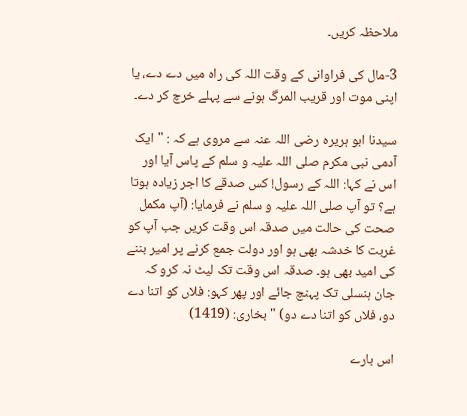ملاحظہ کریں۔

3-مال کی فراوانی کے وقت اللہ کی راہ میں دے دے، یا اپنی موت اور قریب المرگ ہونے سے پہلے خرچ کر دے۔

سیدنا ابو ہریرہ رضی اللہ عنہ سے مروی ہے کہ : "ایک آدمی نبی مکرم صلی اللہ علیہ و سلم کے پاس آیا اور اس نے کہا: اللہ کے رسول! کس صدقے کا اجر زیادہ ہوتا ہے؟ تو آپ صلی اللہ علیہ و سلم نے فرمایا: (آپ مکمل صحت کی حالت میں صدقہ اس وقت کریں جب آپ کو غربت کا خدشہ بھی ہو اور دولت جمع کرنے پر امیر بننے کی امید بھی ہو۔ صدقہ اس وقت تک لیٹ نہ کرو کہ جان ہنسلی تک پہنچ جائے اور پھر کہو: فلاں کو اتنا دے دو، فلاں کو اتنا دے دو) " بخاری: (1419)

اس بارے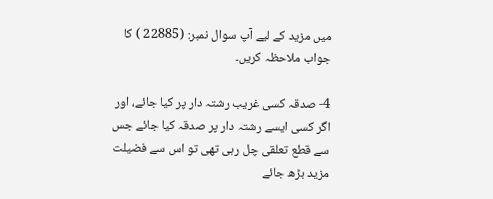میں مزید کے لیے آپ سوال نمبر: (22885 ) کا جواب ملاحظہ کریں۔

4- صدقہ کسی غریب رشتہ دار پر کیا جائے، اور اگر کسی ایسے رشتہ دار پر صدقہ کیا جائے جس سے قطع تعلقی چل رہی تھی تو اس سے فضیلت مزید بڑھ جائے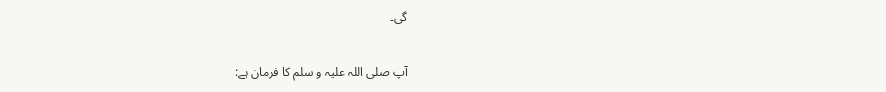گی۔

آپ صلی اللہ علیہ و سلم کا فرمان ہے: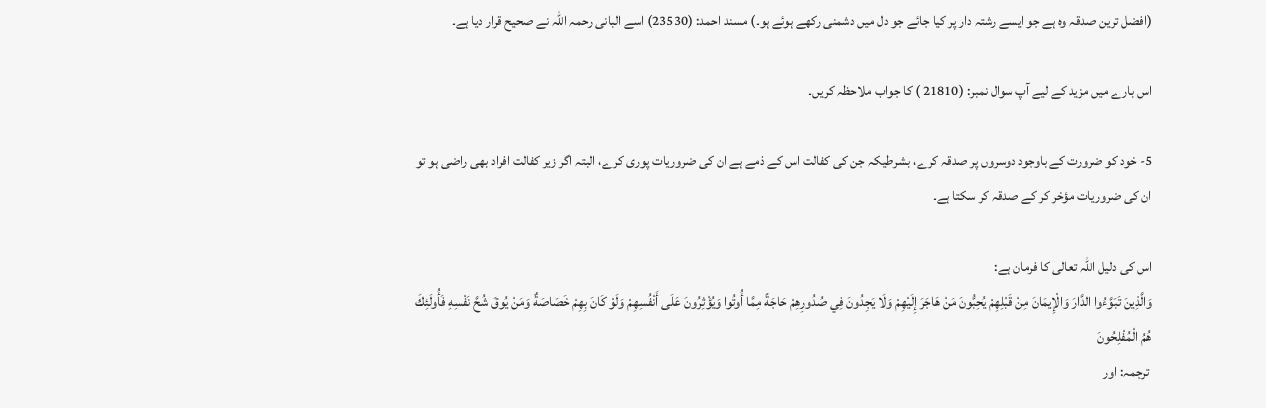(افضل ترین صدقہ وہ ہے جو ایسے رشتہ دار پر کیا جائے جو دل میں دشمنی رکھے ہوئے ہو۔) مسند احمد: (23530) اسے البانی رحمہ اللہ نے صحیح قرار دیا ہے۔

اس بارے میں مزید کے لیے آپ سوال نمبر: (21810 ) کا جواب ملاحظہ کریں۔

5- خود کو ضرورت کے باوجود دوسروں پر صدقہ کرے، بشرطیکہ جن کی کفالت اس کے ذمے ہے ان کی ضروریات پوری کرے، البتہ اگر زیر کفالت افراد بھی راضی ہو تو ان کی ضروریات مؤخر کر کے صدقہ کر سکتا ہے۔

اس کی دلیل اللہ تعالی کا فرمان ہے:
وَالَّذِينَ تَبَوَّءُوا الدَّارَ وَالْإِيمَانَ مِنْ قَبْلِهِمْ يُحِبُّونَ مَنْ هَاجَرَ إِلَيْهِمْ وَلَا يَجِدُونَ فِي صُدُورِهِمْ حَاجَةً مِمَّا أُوتُوا وَيُؤْثِرُونَ عَلَى أَنْفُسِهِمْ وَلَوْ كَانَ بِهِمْ خَصَاصَةٌ وَمَنْ يُوقَ شُحَّ نَفْسِهِ فَأُولَئِكَ هُمُ الْمُفْلِحُونَ
 ترجمہ: اور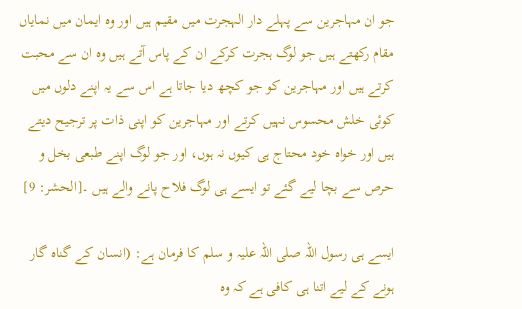جو ان مہاجرین سے پہلے دار الہجرت میں مقیم ہیں اور وہ ایمان میں نمایاں مقام رکھتے ہیں جو لوگ ہجرت کرکے ان کے پاس آتے ہیں وہ ان سے محبت کرتے ہیں اور مہاجرین کو جو کچھ دیا جاتا ہے اس سے یہ اپنے دلوں میں کوئی خلش محسوس نہیں کرتے اور مہاجرین کو اپنی ذات پر ترجیح دیتے ہیں اور خواہ خود محتاج ہی کیوں نہ ہوں، اور جو لوگ اپنے طبعی بخل و حرص سے بچا لیے گئے تو ایسے ہی لوگ فلاح پانے والے ہیں ۔[الحشر: 9]

ایسے ہی رسول اللہ صلی اللہ علیہ و سلم کا فرمان ہے: (انسان کے گناہ گار ہونے کے لیے اتنا ہی کافی ہے کہ وہ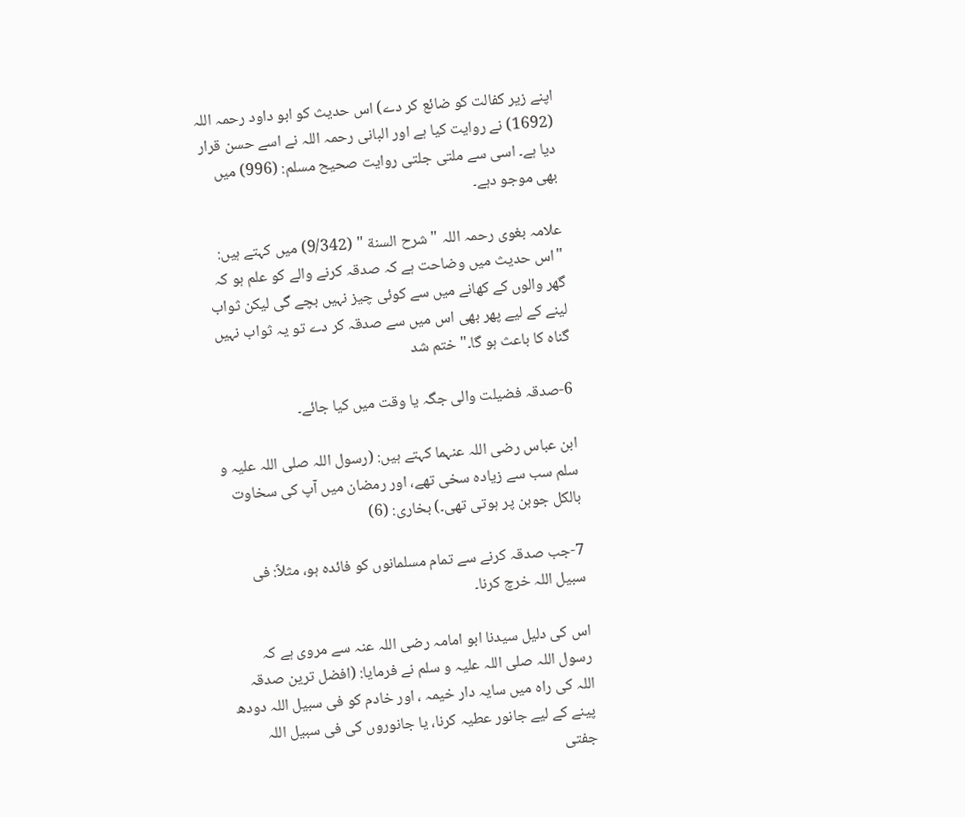اپنے زیر کفالت کو ضائع کر دے) اس حدیث کو ابو داود رحمہ اللہ (1692) نے روایت کیا ہے اور البانی رحمہ اللہ نے اسے حسن قرار دیا ہے۔ اسی سے ملتی جلتی روایت صحیح مسلم: (996) میں بھی موجو دہے۔

علامہ بغوی رحمہ اللہ " شرح السنة " (9/342) میں کہتے ہیں:
"اس حدیث میں وضاحت ہے کہ صدقہ کرنے والے کو علم ہو کہ گھر والوں کے کھانے میں سے کوئی چیز نہیں بچے گی لیکن ثواب لینے کے لیے پھر بھی اس میں سے صدقہ کر دے تو یہ ثواب نہیں گناہ کا باعث ہو گا۔" ختم شد

6-صدقہ فضیلت والی جگہ یا وقت میں کیا جائے۔

ابن عباس رضی اللہ عنہما کہتے ہیں: (رسول اللہ صلی اللہ علیہ و سلم سب سے زیادہ سخی تھے، اور رمضان میں آپ کی سخاوت بالکل جوبن پر ہوتی تھی۔) بخاری: (6)

7-جب صدقہ کرنے سے تمام مسلمانوں کو فائدہ ہو، مثلاً: فی سبیل اللہ خرچ کرنا۔

اس کی دلیل سیدنا ابو امامہ رضی اللہ عنہ سے مروی ہے کہ رسول اللہ صلی اللہ علیہ و سلم نے فرمایا: (افضل ترین صدقہ اللہ کی راہ میں سایہ دار خیمہ ، اور خادم کو فی سبیل اللہ دودھ پینے کے لیے جانور عطیہ کرنا، یا جانوروں کی فی سبیل اللہ جفتی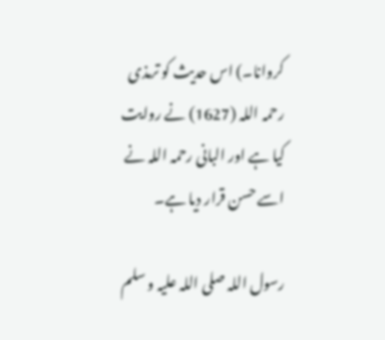کروانا۔) اس حدیث کو ترمذی رحمہ اللہ (1627) نے روایت کیا ہے اور البانی رحمہ اللہ نے اسے حسن قرار دیا ہے۔

رسول اللہ صلی اللہ علیہ و سلم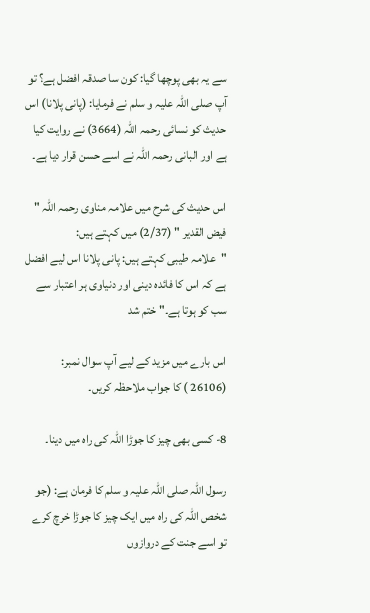سے یہ بھی پوچھا گیا: کون سا صدقہ افضل ہے؟ تو آپ صلی اللہ علیہ و سلم نے فرمایا: (پانی پلانا) اس حدیث کو نسائی رحمہ اللہ (3664) نے روایت کیا ہے اور البانی رحمہ اللہ نے اسے حسن قرار دیا ہے۔

اس حدیث کی شرح میں علامہ مناوی رحمہ اللہ " فيض القدير " (2/37) میں کہتے ہیں:
"علامہ طیبی کہتے ہیں: پانی پلانا اس لیے افضل ہے کہ اس کا فائدہ دینی اور دنیاوی ہر اعتبار سے سب کو ہوتا ہے۔" ختم شد

اس بارے میں مزید کے لیے آپ سوال نمبر: (26106 ) کا جواب ملاحظہ کریں۔

8- کسی بھی چیز کا جوڑا اللہ کی راہ میں دینا۔

رسول اللہ صلی اللہ علیہ و سلم کا فرمان ہے: (جو شخص اللہ کی راہ میں ایک چیز کا جوڑا خرچ کرے تو اسے جنت کے دروازوں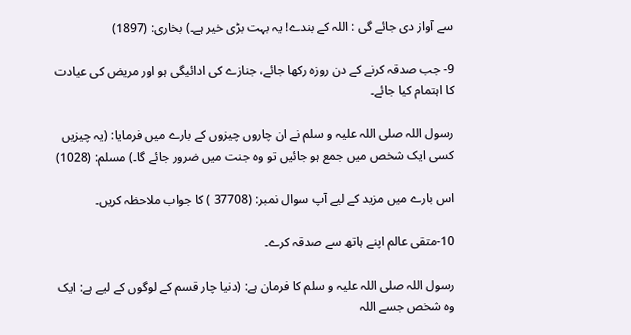سے آواز دی جائے گی : اللہ کے بندے! یہ بہت بڑی خیر ہے۔) بخاری: (1897)

9- جب صدقہ کرنے کے دن روزہ رکھا جائے، جنازے کی ادائیگی ہو اور مریض کی عیادت کا اہتمام کیا جائے۔

رسول اللہ صلی اللہ علیہ و سلم نے ان چاروں چیزوں کے بارے میں فرمایا: (یہ چیزیں کسی ایک شخص میں جمع ہو جائیں تو وہ جنت میں ضرور جائے گا۔) مسلم: (1028)

اس بارے میں مزید کے لیے آپ سوال نمبر: (37708 ) کا جواب ملاحظہ کریں۔

10-متقی عالم اپنے ہاتھ سے صدقہ کرے۔

رسول اللہ صلی اللہ علیہ و سلم کا فرمان ہے: (دنیا چار قسم کے لوگوں کے لیے ہے: ایک وہ شخص جسے اللہ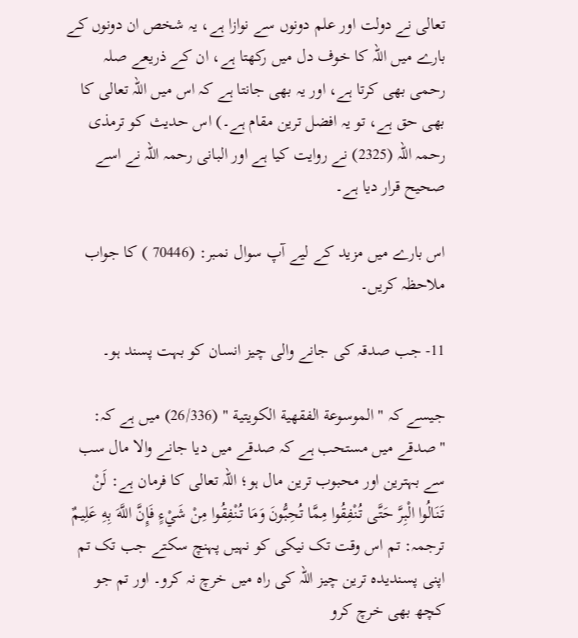تعالی نے دولت اور علم دونوں سے نوازا ہے، یہ شخص ان دونوں کے بارے میں اللہ کا خوف دل میں رکھتا ہے، ان کے ذریعے صلہ رحمی بھی کرتا ہے، اور یہ بھی جانتا ہے کہ اس میں اللہ تعالی کا بھی حق ہے، تو یہ افضل ترین مقام ہے۔) اس حدیث کو ترمذی رحمہ اللہ (2325) نے روایت کیا ہے اور البانی رحمہ اللہ نے اسے صحیح قرار دیا ہے۔

اس بارے میں مزید کے لیے آپ سوال نمبر: (70446 ) کا جواب ملاحظہ کریں۔

11- جب صدقہ کی جانے والی چیز انسان کو بہت پسند ہو۔

جیسے کہ " الموسوعة الفقهية الكويتية " (26/336) میں ہے کہ:
"صدقے میں مستحب ہے کہ صدقے میں دیا جانے والا مال سب سے بہترین اور محبوب ترین مال ہو؛ اللہ تعالی کا فرمان ہے: لَنْ تَنَالُوا الْبِرَّ حَتَّى تُنْفِقُوا مِمَّا تُحِبُّونَ وَمَا تُنْفِقُوا مِنْ شَيْءٍ فَإِنَّ اللَّهَ بِهِ عَلِيمٌ ترجمہ: تم اس وقت تک نیکی کو نہیں پہنچ سکتے جب تک تم اپنی پسندیدہ ترین چیز اللہ کی راہ میں خرچ نہ کرو۔ اور تم جو کچھ بھی خرچ کرو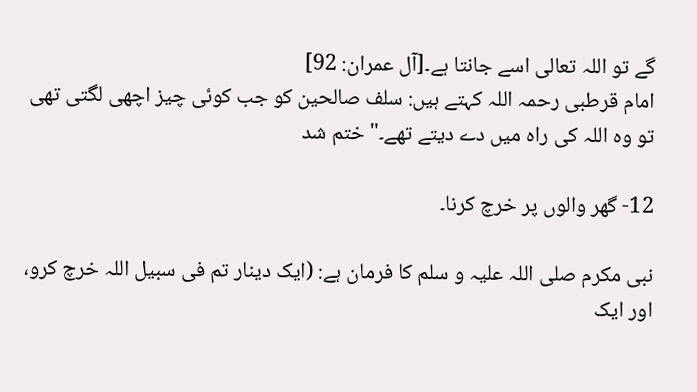گے تو اللہ تعالی اسے جانتا ہے۔[آل عمران: 92]
امام قرطبی رحمہ اللہ کہتے ہیں: سلف صالحین کو جب کوئی چیز اچھی لگتی تھی تو وہ اللہ کی راہ میں دے دیتے تھے۔" ختم شد

12- گھر والوں پر خرچ کرنا۔

نبی مکرم صلی اللہ علیہ و سلم کا فرمان ہے: (ایک دینار تم فی سبیل اللہ خرچ کرو، اور ایک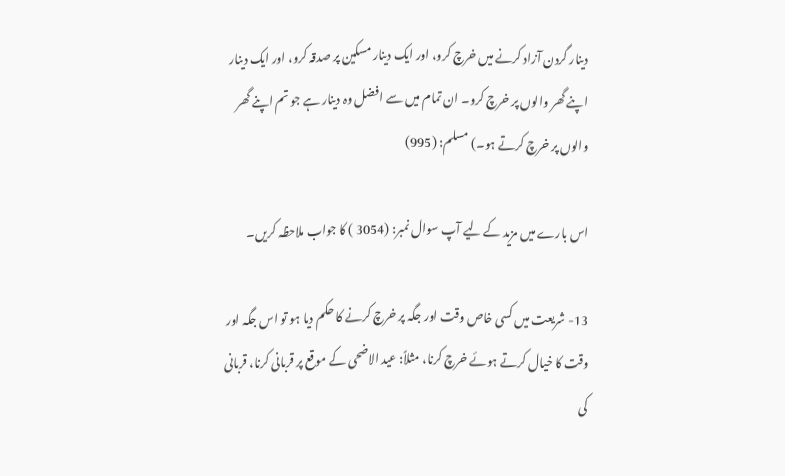دینار گردن آزاد کرنے میں خرچ کرو، اور ایک دینار مسکین پر صدقہ کرو، اور ایک دینار اپنے گھر والوں پر خرچ کرو۔ ان تمام میں سے افضل وہ دینار ہے جو تم اپنے گھر والوں پر خرچ کرتے ہو۔) مسلم: (995)

اس بارے میں مزید کے لیے آپ سوال نمبر: (3054 ) کا جواب ملاحظہ کریں۔

13- شریعت میں کسی خاص وقت اور جگہ پر خرچ کرنے کا حکم دیا ہو تو اس جگہ اور وقت کا خیال کرتے ہوئے خرچ کرنا، مثلاً: عید الاضحی کے موقع پر قربانی کرنا، قربانی کی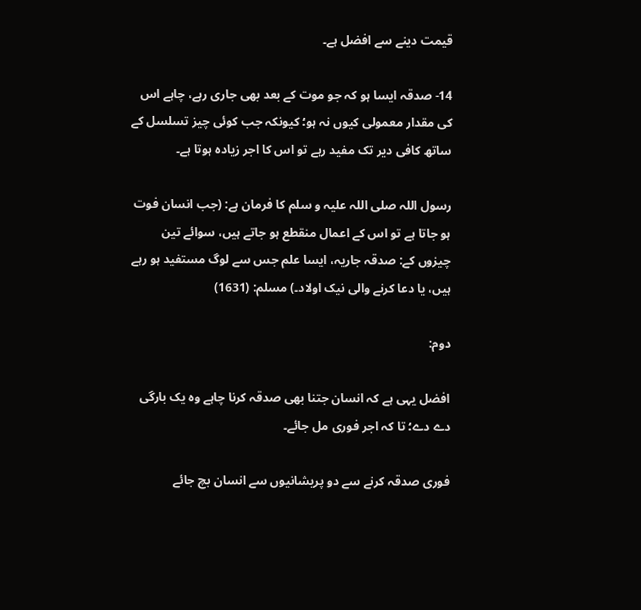قیمت دینے سے افضل ہے۔

14- صدقہ ایسا ہو کہ جو موت کے بعد بھی جاری رہے، چاہے اس کی مقدار معمولی کیوں نہ ہو؛ کیونکہ جب کوئی چیز تسلسل کے ساتھ کافی دیر تک مفید رہے تو اس کا اجر زیادہ ہوتا ہے۔

رسول اللہ صلی اللہ علیہ و سلم کا فرمان ہے: (جب انسان فوت ہو جاتا ہے تو اس کے اعمال منقطع ہو جاتے ہیں، سوائے تین چیزوں کے: صدقہ جاریہ، ایسا علم جس سے لوگ مستفید ہو رہے ہیں، یا دعا کرنے والی نیک اولاد۔) مسلم: (1631)

دوم:

افضل یہی ہے کہ انسان جتنا بھی صدقہ کرنا چاہے وہ یک بارگی دے دے؛ تا کہ اجر فوری مل جائے۔

فوری صدقہ کرنے سے دو پریشانیوں سے انسان بچ جائے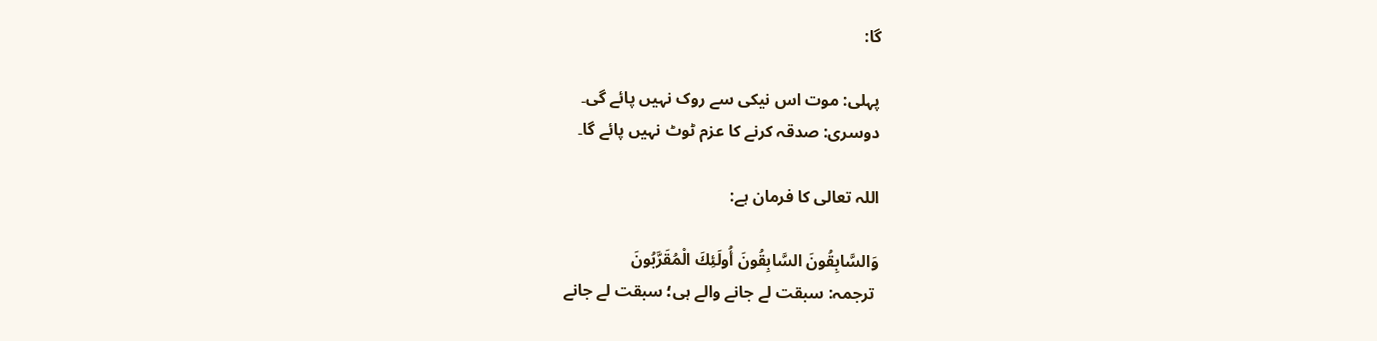گا:

پہلی: موت اس نیکی سے روک نہیں پائے گی۔
دوسری: صدقہ کرنے کا عزم ٹوٹ نہیں پائے گا۔

اللہ تعالی کا فرمان ہے:

وَالسَّابِقُونَ السَّابِقُونَ أُولَئِكَ الْمُقَرَّبُونَ
 ترجمہ: سبقت لے جانے والے ہی؛ سبقت لے جانے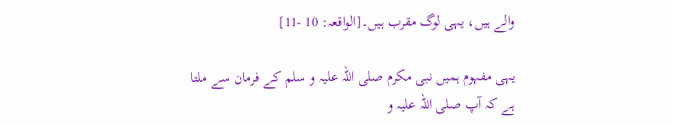والے ہیں، یہی لوگ مقرب ہیں۔[الواقعہ: 10 -11]

یہی مفہوم ہمیں نبی مکرم صلی اللہ علیہ و سلم کے فرمان سے ملتا ہے کہ آپ صلی اللہ علیہ و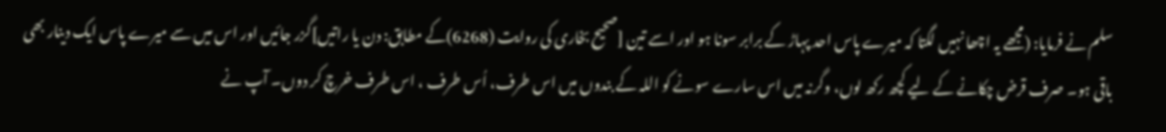سلم نے فرمایا: (مجھے یہ اچھا نہیں لگتا کہ میرے پاس احد پہاڑ کے برابر سونا ہو اور اسے تین [صحیح بخاری کی روایت (6268)کے مطابق: دن یا راتیں]گزر جائیں اور اس میں سے میرے پاس ایک دینار بھی باقی ہو۔ صرف قرض چکانے کے لیے کچھ رکھ لوں، وگرنہ میں اس سارے سونے کو اللہ کے بندوں میں اس طرف، اُس طرف ، اس طرف خرچ کر دوں۔ آپ نے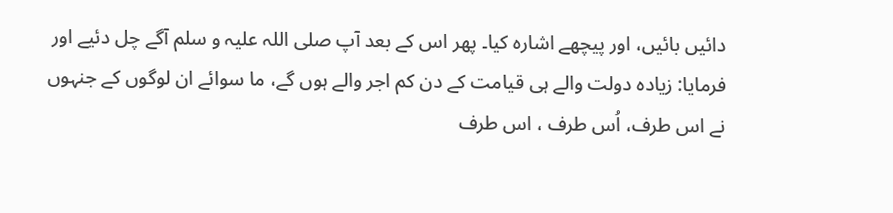دائیں بائیں، اور پیچھے اشارہ کیا۔ پھر اس کے بعد آپ صلی اللہ علیہ و سلم آگے چل دئیے اور فرمایا: زیادہ دولت والے ہی قیامت کے دن کم اجر والے ہوں گے، ما سوائے ان لوگوں کے جنہوں نے اس طرف، اُس طرف ، اس طرف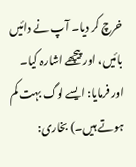خرچ کر دیا۔ آپ نے دائیں بائیں، اور پیچھے اشارہ کیا۔ اور فرمایا: ایسے لوگ بہت کم ہوتے ہیں۔) بخاری: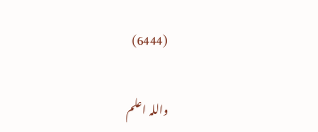(6444)

واللہ اعلم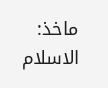ماخذ: الاسلام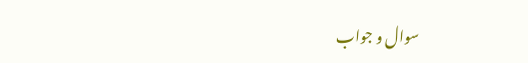سوال و جواب